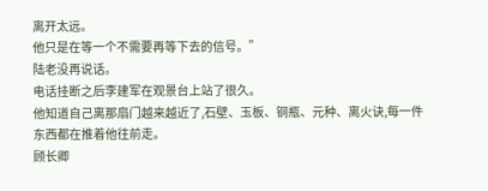离开太远。
他只是在等一个不需要再等下去的信号。”
陆老没再说话。
电话挂断之后李建军在观景台上站了很久。
他知道自己离那扇门越来越近了,石壁、玉板、铜瓶、元种、离火诀,每一件东西都在推着他往前走。
顾长卿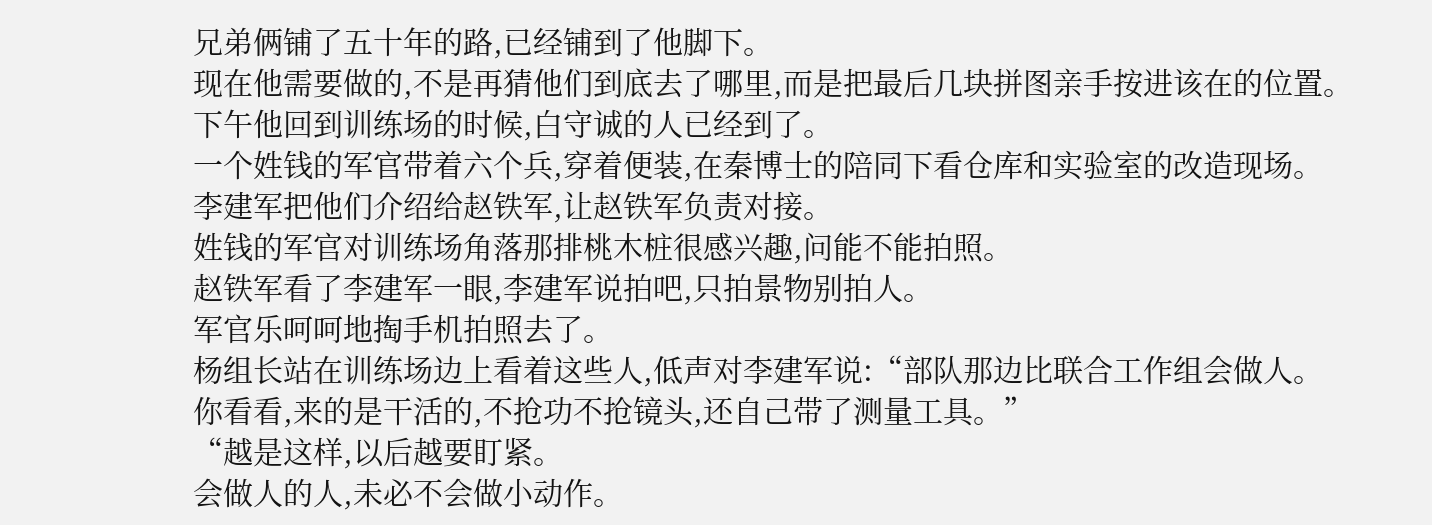兄弟俩铺了五十年的路,已经铺到了他脚下。
现在他需要做的,不是再猜他们到底去了哪里,而是把最后几块拼图亲手按进该在的位置。
下午他回到训练场的时候,白守诚的人已经到了。
一个姓钱的军官带着六个兵,穿着便装,在秦博士的陪同下看仓库和实验室的改造现场。
李建军把他们介绍给赵铁军,让赵铁军负责对接。
姓钱的军官对训练场角落那排桃木桩很感兴趣,问能不能拍照。
赵铁军看了李建军一眼,李建军说拍吧,只拍景物别拍人。
军官乐呵呵地掏手机拍照去了。
杨组长站在训练场边上看着这些人,低声对李建军说:“部队那边比联合工作组会做人。
你看看,来的是干活的,不抢功不抢镜头,还自己带了测量工具。”
“越是这样,以后越要盯紧。
会做人的人,未必不会做小动作。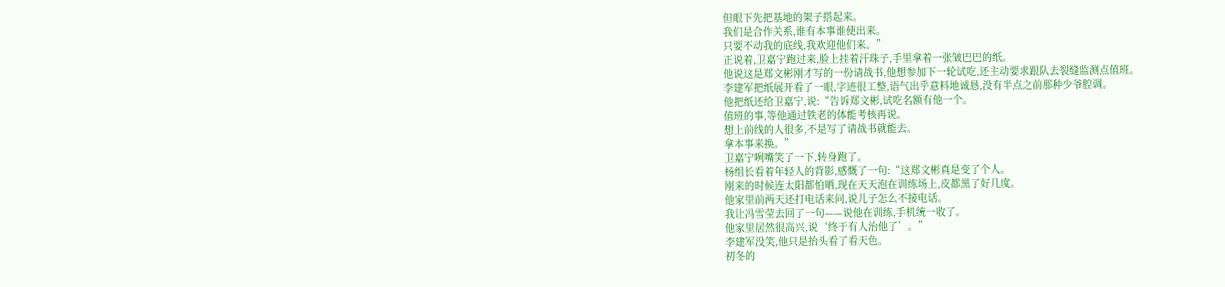但眼下先把基地的架子搭起来。
我们是合作关系,谁有本事谁使出来。
只要不动我的底线,我欢迎他们来。”
正说着,卫嘉宁跑过来,脸上挂着汗珠子,手里拿着一张皱巴巴的纸。
他说这是郑文彬刚才写的一份请战书,他想参加下一轮试吃,还主动要求跟队去裂缝监测点值班。
李建军把纸展开看了一眼,字迹很工整,语气出乎意料地诚恳,没有半点之前那种少爷腔调。
他把纸还给卫嘉宁,说:“告诉郑文彬,试吃名额有他一个。
值班的事,等他通过铁老的体能考核再说。
想上前线的人很多,不是写了请战书就能去。
拿本事来换。”
卫嘉宁咧嘴笑了一下,转身跑了。
杨组长看着年轻人的背影,感慨了一句:“这郑文彬真是变了个人。
刚来的时候连太阳都怕晒,现在天天泡在训练场上,皮都黑了好几度。
他家里前两天还打电话来问,说儿子怎么不接电话。
我让冯雪莹去回了一句——说他在训练,手机统一收了。
他家里居然很高兴,说‘终于有人治他了’。”
李建军没笑,他只是抬头看了看天色。
初冬的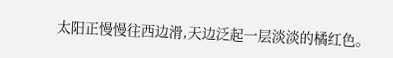太阳正慢慢往西边滑,天边泛起一层淡淡的橘红色。